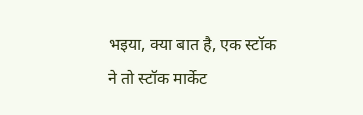भइया, क्या बात है, एक स्टॉक ने तो स्टॉक मार्केट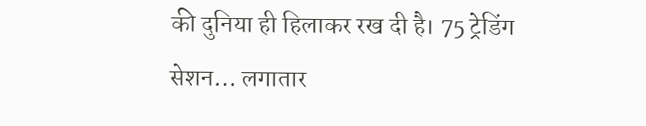की दुनिया ही हिलाकर रख दी है। 75 ट्रेडिंग सेशन… लगातार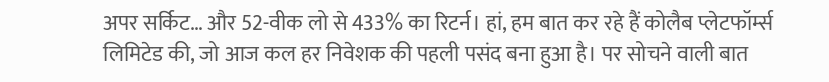अपर सर्किट… और 52-वीक लो से 433% का रिटर्न। हां, हम बात कर रहे हैं कोलैब प्लेटफॉर्म्स लिमिटेड की, जो आज कल हर निवेशक की पहली पसंद बना हुआ है। पर सोचने वाली बात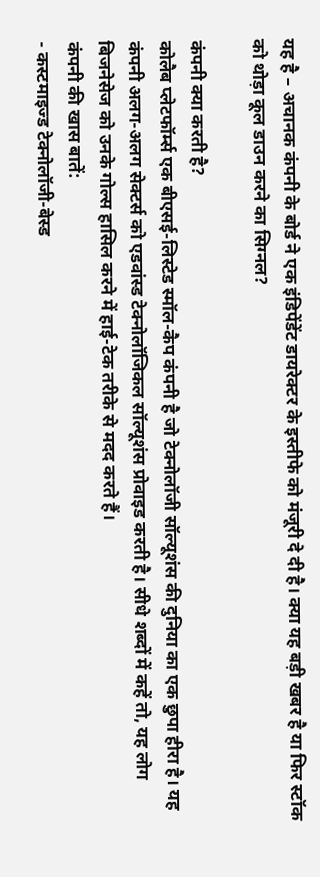यह है – अचानक कंपनी के बोर्ड ने एक इंडिपेंडेंट डायरेक्टर के इस्तीफे को मंजूरी दे दी है। क्या यह बड़ी खबर है या फिर स्टॉक को थोड़ा कूल डाउन करने का सिग्नल?

कंपनी क्या करती है?
कोलैब प्लेटफॉर्म्स एक बीएसई-लिस्टेड स्मॉल-कैप कंपनी है जो टेक्नोलॉजी सॉल्यूशंस की दुनिया का एक छुपा हीरा है। यह कंपनी अलग-अलग सेक्टर्स को एडवांस्ड टेक्नोलॉजिकल सॉल्यूशंस प्रोवाइड करती है। सीधे शब्दों में कहें तो, यह लोग बिजनेसेज को उनके गोल्स हासिल करने में हाई-टेक तरीके से मदद करते हैं।
कंपनी की खास बातें:
- कस्टमाइज्ड टेक्नोलॉजी-बेस्ड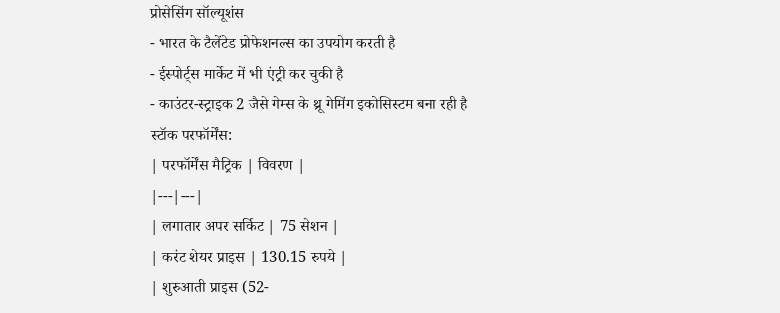प्रोसेसिंग सॉल्यूशंस
- भारत के टैलेंटेड प्रोफेशनल्स का उपयोग करती है
- ईस्पोर्ट्स मार्केट में भी एंट्री कर चुकी है
- काउंटर-स्ट्राइक 2 जैसे गेम्स के थ्रू गेमिंग इकोसिस्टम बना रही है
स्टॉक परफॉर्मेंस:
| परफॉर्मेंस मैट्रिक | विवरण |
|---|---|
| लगातार अपर सर्किट | 75 सेशन |
| करंट शेयर प्राइस | 130.15 रुपये |
| शुरुआती प्राइस (52-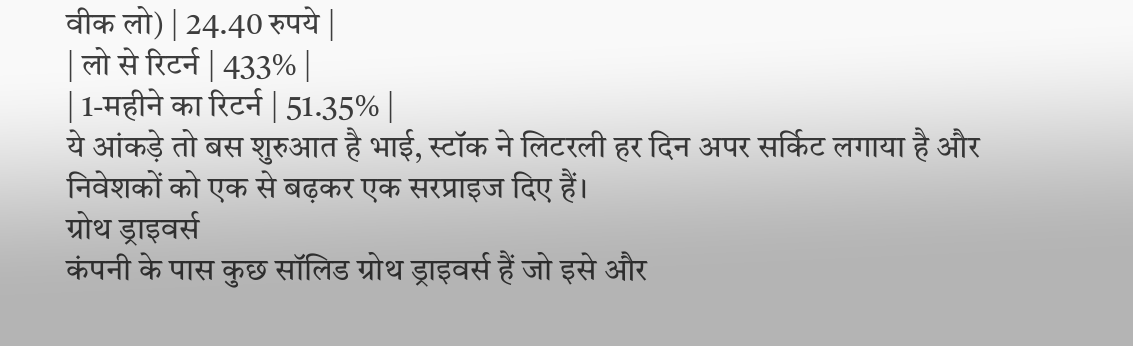वीक लो) | 24.40 रुपये |
| लो से रिटर्न | 433% |
| 1-महीने का रिटर्न | 51.35% |
ये आंकड़े तो बस शुरुआत है भाई, स्टॉक ने लिटरली हर दिन अपर सर्किट लगाया है और निवेशकों को एक से बढ़कर एक सरप्राइज दिए हैं।
ग्रोथ ड्राइवर्स
कंपनी के पास कुछ सॉलिड ग्रोथ ड्राइवर्स हैं जो इसे और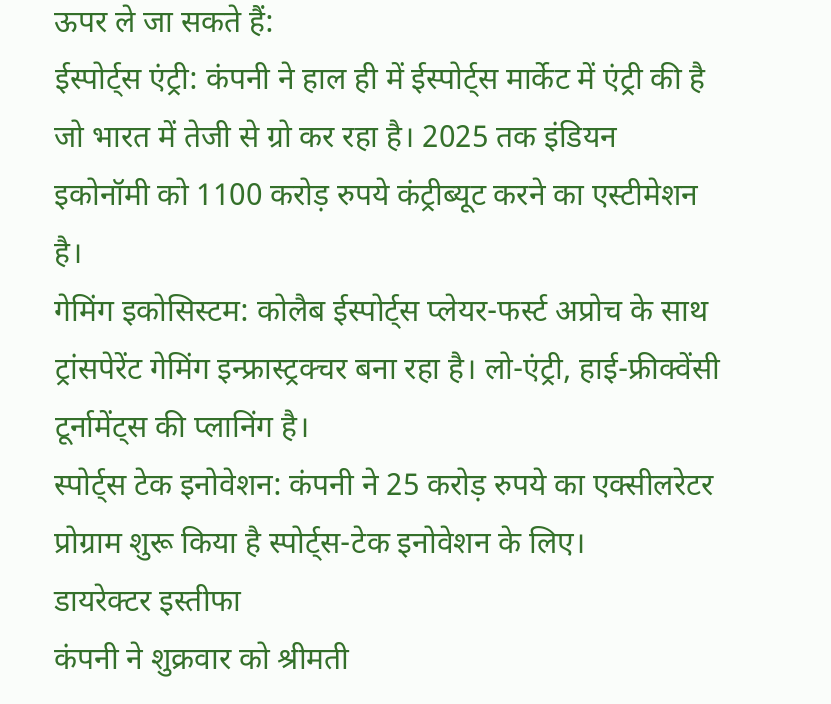ऊपर ले जा सकते हैं:
ईस्पोर्ट्स एंट्री: कंपनी ने हाल ही में ईस्पोर्ट्स मार्केट में एंट्री की है जो भारत में तेजी से ग्रो कर रहा है। 2025 तक इंडियन इकोनॉमी को 1100 करोड़ रुपये कंट्रीब्यूट करने का एस्टीमेशन है।
गेमिंग इकोसिस्टम: कोलैब ईस्पोर्ट्स प्लेयर-फर्स्ट अप्रोच के साथ ट्रांसपेरेंट गेमिंग इन्फ्रास्ट्रक्चर बना रहा है। लो-एंट्री, हाई-फ्रीक्वेंसी टूर्नामेंट्स की प्लानिंग है।
स्पोर्ट्स टेक इनोवेशन: कंपनी ने 25 करोड़ रुपये का एक्सीलरेटर प्रोग्राम शुरू किया है स्पोर्ट्स-टेक इनोवेशन के लिए।
डायरेक्टर इस्तीफा
कंपनी ने शुक्रवार को श्रीमती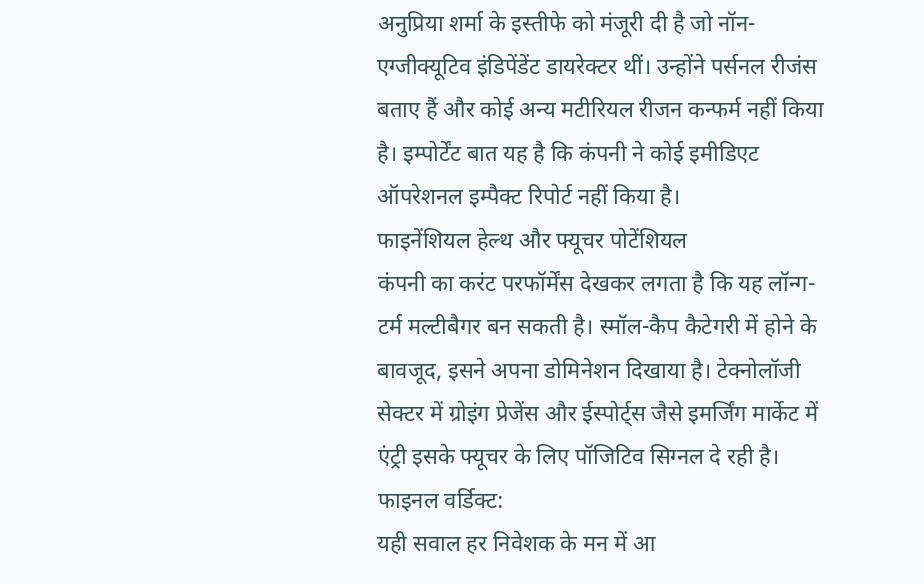अनुप्रिया शर्मा के इस्तीफे को मंजूरी दी है जो नॉन-एग्जीक्यूटिव इंडिपेंडेंट डायरेक्टर थीं। उन्होंने पर्सनल रीजंस बताए हैं और कोई अन्य मटीरियल रीजन कन्फर्म नहीं किया है। इम्पोर्टेंट बात यह है कि कंपनी ने कोई इमीडिएट ऑपरेशनल इम्पैक्ट रिपोर्ट नहीं किया है।
फाइनेंशियल हेल्थ और फ्यूचर पोटेंशियल
कंपनी का करंट परफॉर्मेंस देखकर लगता है कि यह लॉन्ग-टर्म मल्टीबैगर बन सकती है। स्मॉल-कैप कैटेगरी में होने के बावजूद, इसने अपना डोमिनेशन दिखाया है। टेक्नोलॉजी सेक्टर में ग्रोइंग प्रेजेंस और ईस्पोर्ट्स जैसे इमर्जिंग मार्केट में एंट्री इसके फ्यूचर के लिए पॉजिटिव सिग्नल दे रही है।
फाइनल वर्डिक्ट:
यही सवाल हर निवेशक के मन में आ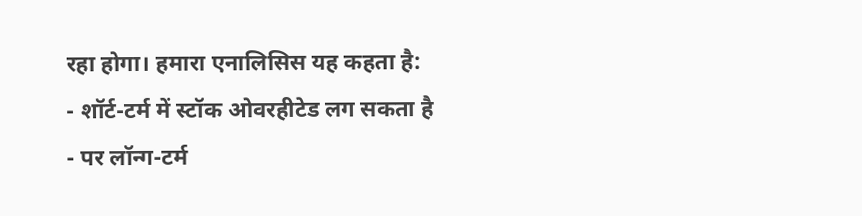रहा होगा। हमारा एनालिसिस यह कहता है:
- शॉर्ट-टर्म में स्टॉक ओवरहीटेड लग सकता है
- पर लॉन्ग-टर्म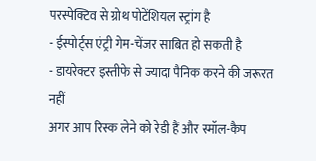परस्पेक्टिव से ग्रोथ पोटेंशियल स्ट्रांग है
- ईस्पोर्ट्स एंट्री गेम-चेंजर साबित हो सकती है
- डायरेक्टर इस्तीफे से ज्यादा पैनिक करने की जरूरत नहीं
अगर आप रिस्क लेने को रेडी हैं और स्मॉल-कैप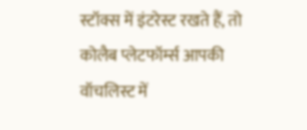स्टॉक्स में इंटरेस्ट रखते हैं, तो कोलैब प्लेटफॉर्म्स आपकी वॉचलिस्ट में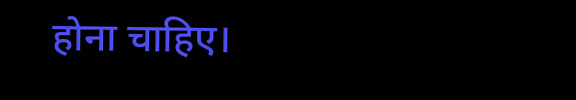होना चाहिए।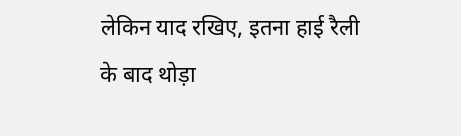लेकिन याद रखिए, इतना हाई रैली के बाद थोड़ा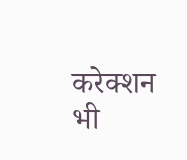करेक्शन भी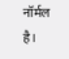नॉर्मल है।